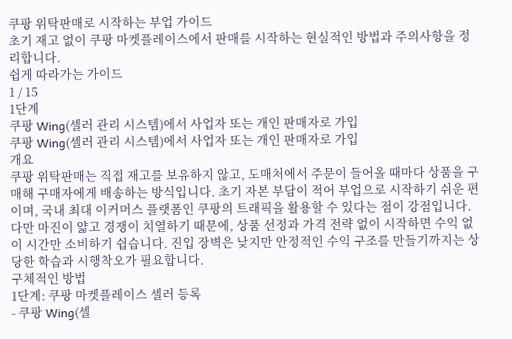쿠팡 위탁판매로 시작하는 부업 가이드
초기 재고 없이 쿠팡 마켓플레이스에서 판매를 시작하는 현실적인 방법과 주의사항을 정리합니다.
쉽게 따라가는 가이드
1 / 15
1단계
쿠팡 Wing(셀러 관리 시스템)에서 사업자 또는 개인 판매자로 가입
쿠팡 Wing(셀러 관리 시스템)에서 사업자 또는 개인 판매자로 가입
개요
쿠팡 위탁판매는 직접 재고를 보유하지 않고, 도매처에서 주문이 들어올 때마다 상품을 구매해 구매자에게 배송하는 방식입니다. 초기 자본 부담이 적어 부업으로 시작하기 쉬운 편이며, 국내 최대 이커머스 플랫폼인 쿠팡의 트래픽을 활용할 수 있다는 점이 강점입니다. 다만 마진이 얇고 경쟁이 치열하기 때문에, 상품 선정과 가격 전략 없이 시작하면 수익 없이 시간만 소비하기 쉽습니다. 진입 장벽은 낮지만 안정적인 수익 구조를 만들기까지는 상당한 학습과 시행착오가 필요합니다.
구체적인 방법
1단계: 쿠팡 마켓플레이스 셀러 등록
- 쿠팡 Wing(셀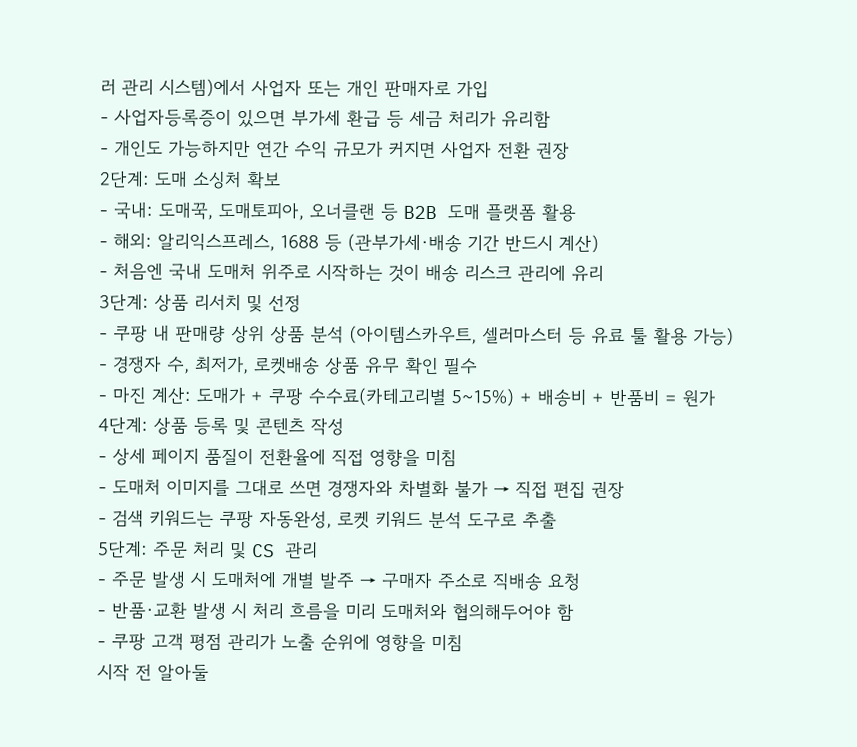러 관리 시스템)에서 사업자 또는 개인 판매자로 가입
- 사업자등록증이 있으면 부가세 환급 등 세금 처리가 유리함
- 개인도 가능하지만 연간 수익 규모가 커지면 사업자 전환 권장
2단계: 도매 소싱처 확보
- 국내: 도매꾹, 도매토피아, 오너클랜 등 B2B 도매 플랫폼 활용
- 해외: 알리익스프레스, 1688 등 (관부가세·배송 기간 반드시 계산)
- 처음엔 국내 도매처 위주로 시작하는 것이 배송 리스크 관리에 유리
3단계: 상품 리서치 및 선정
- 쿠팡 내 판매량 상위 상품 분석 (아이템스카우트, 셀러마스터 등 유료 툴 활용 가능)
- 경쟁자 수, 최저가, 로켓배송 상품 유무 확인 필수
- 마진 계산: 도매가 + 쿠팡 수수료(카테고리별 5~15%) + 배송비 + 반품비 = 원가
4단계: 상품 등록 및 콘텐츠 작성
- 상세 페이지 품질이 전환율에 직접 영향을 미침
- 도매처 이미지를 그대로 쓰면 경쟁자와 차별화 불가 → 직접 편집 권장
- 검색 키워드는 쿠팡 자동완성, 로켓 키워드 분석 도구로 추출
5단계: 주문 처리 및 CS 관리
- 주문 발생 시 도매처에 개별 발주 → 구매자 주소로 직배송 요청
- 반품·교환 발생 시 처리 흐름을 미리 도매처와 협의해두어야 함
- 쿠팡 고객 평점 관리가 노출 순위에 영향을 미침
시작 전 알아둘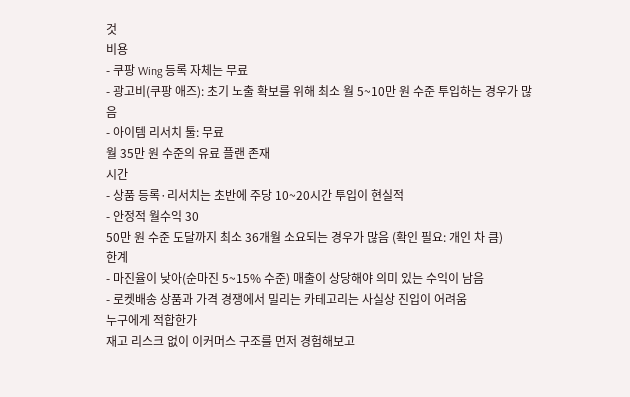것
비용
- 쿠팡 Wing 등록 자체는 무료
- 광고비(쿠팡 애즈): 초기 노출 확보를 위해 최소 월 5~10만 원 수준 투입하는 경우가 많음
- 아이템 리서치 툴: 무료
월 35만 원 수준의 유료 플랜 존재
시간
- 상품 등록·리서치는 초반에 주당 10~20시간 투입이 현실적
- 안정적 월수익 30
50만 원 수준 도달까지 최소 36개월 소요되는 경우가 많음 (확인 필요: 개인 차 큼)
한계
- 마진율이 낮아(순마진 5~15% 수준) 매출이 상당해야 의미 있는 수익이 남음
- 로켓배송 상품과 가격 경쟁에서 밀리는 카테고리는 사실상 진입이 어려움
누구에게 적합한가
재고 리스크 없이 이커머스 구조를 먼저 경험해보고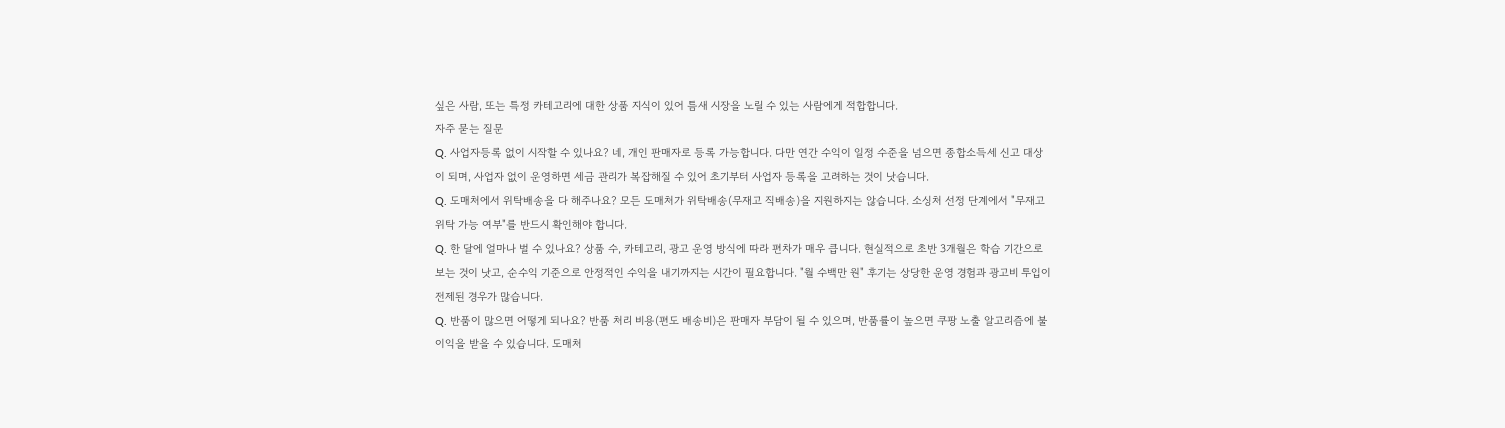싶은 사람, 또는 특정 카테고리에 대한 상품 지식이 있어 틈새 시장을 노릴 수 있는 사람에게 적합합니다.
자주 묻는 질문
Q. 사업자등록 없이 시작할 수 있나요? 네, 개인 판매자로 등록 가능합니다. 다만 연간 수익이 일정 수준을 넘으면 종합소득세 신고 대상이 되며, 사업자 없이 운영하면 세금 관리가 복잡해질 수 있어 초기부터 사업자 등록을 고려하는 것이 낫습니다.
Q. 도매처에서 위탁배송을 다 해주나요? 모든 도매처가 위탁배송(무재고 직배송)을 지원하지는 않습니다. 소싱처 선정 단계에서 "무재고 위탁 가능 여부"를 반드시 확인해야 합니다.
Q. 한 달에 얼마나 벌 수 있나요? 상품 수, 카테고리, 광고 운영 방식에 따라 편차가 매우 큽니다. 현실적으로 초반 3개월은 학습 기간으로 보는 것이 낫고, 순수익 기준으로 안정적인 수익을 내기까지는 시간이 필요합니다. "월 수백만 원" 후기는 상당한 운영 경험과 광고비 투입이 전제된 경우가 많습니다.
Q. 반품이 많으면 어떻게 되나요? 반품 처리 비용(편도 배송비)은 판매자 부담이 될 수 있으며, 반품률이 높으면 쿠팡 노출 알고리즘에 불이익을 받을 수 있습니다. 도매처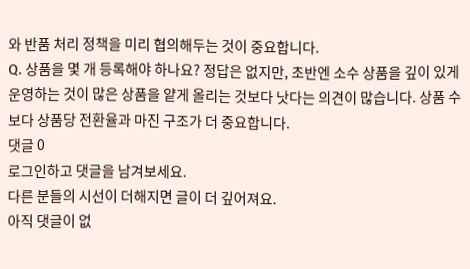와 반품 처리 정책을 미리 협의해두는 것이 중요합니다.
Q. 상품을 몇 개 등록해야 하나요? 정답은 없지만, 초반엔 소수 상품을 깊이 있게 운영하는 것이 많은 상품을 얕게 올리는 것보다 낫다는 의견이 많습니다. 상품 수보다 상품당 전환율과 마진 구조가 더 중요합니다.
댓글 0
로그인하고 댓글을 남겨보세요.
다른 분들의 시선이 더해지면 글이 더 깊어져요.
아직 댓글이 없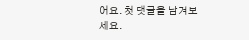어요. 첫 댓글을 남겨보세요.